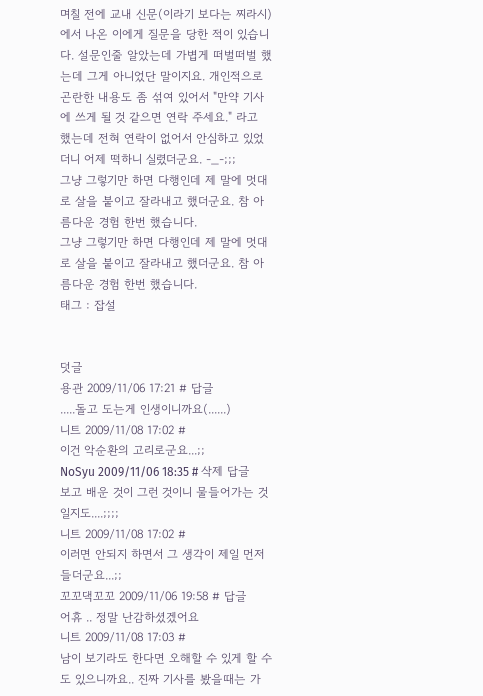며칠 전에 교내 신문(이라기 보다는 찌라시)에서 나온 이에게 질문을 당한 적이 있습니다. 설문인줄 알았는데 가볍게 떠벌떠벌 했는데 그게 아니었단 말이지요. 개인적으로 곤란한 내용도 좀 섞여 있어서 "만약 기사에 쓰게 될 것 같으면 연락 주세요." 라고 했는데 전혀 연락이 없어서 안심하고 있었더니 어제 떡하니 실렸더군요. -_-;;;
그냥 그렇기만 하면 다행인데 제 말에 멋대로 살을 붙이고 잘라내고 했더군요. 참 아름다운 경험 한번 했습니다.
그냥 그렇기만 하면 다행인데 제 말에 멋대로 살을 붙이고 잘라내고 했더군요. 참 아름다운 경험 한번 했습니다.
태그 : 잡설


덧글
용관 2009/11/06 17:21 # 답글
.....돌고 도는게 인생이니까요(......)
니트 2009/11/08 17:02 #
이건 악순환의 고리로군요...;;
NoSyu 2009/11/06 18:35 # 삭제 답글
보고 배운 것이 그런 것이니 물들어가는 것일지도....;;;;
니트 2009/11/08 17:02 #
이러면 안되지 하면서 그 생각이 제일 먼저 들더군요...;;
꼬꼬댁꼬꼬 2009/11/06 19:58 # 답글
어휴 .. 정말 난감하셨겠어요
니트 2009/11/08 17:03 #
남이 보기라도 한다면 오해할 수 있게 할 수도 있으니까요.. 진짜 기사를 봤을때는 가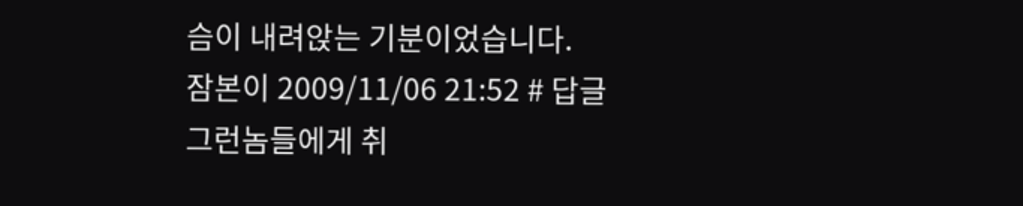슴이 내려앉는 기분이었습니다.
잠본이 2009/11/06 21:52 # 답글
그런놈들에게 취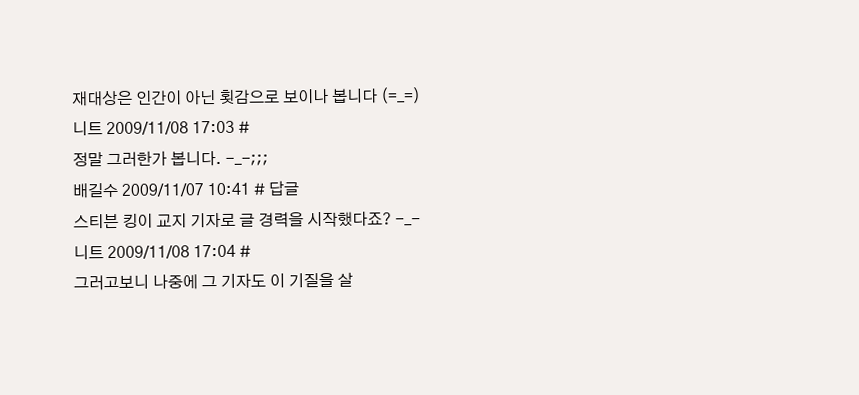재대상은 인간이 아닌 횟감으로 보이나 봅니다 (=_=)
니트 2009/11/08 17:03 #
정말 그러한가 봅니다. -_-;;;
배길수 2009/11/07 10:41 # 답글
스티븐 킹이 교지 기자로 글 경력을 시작했다죠? -_-
니트 2009/11/08 17:04 #
그러고보니 나중에 그 기자도 이 기질을 살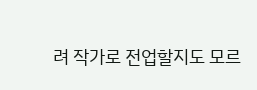려 작가로 전업할지도 모르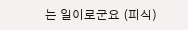는 일이로군요 (피식)